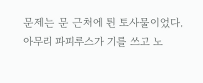문제는 문 근처에 튄 토사물이었다.
아무리 파피루스가 기를 쓰고 노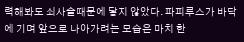력해봐도 쇠사슬때문에 닿지 않았다. 파피루스가 바닥에 기며 앞으로 나아가려는 모습은 마치 한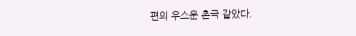편의 우스운 촌극 같았다.